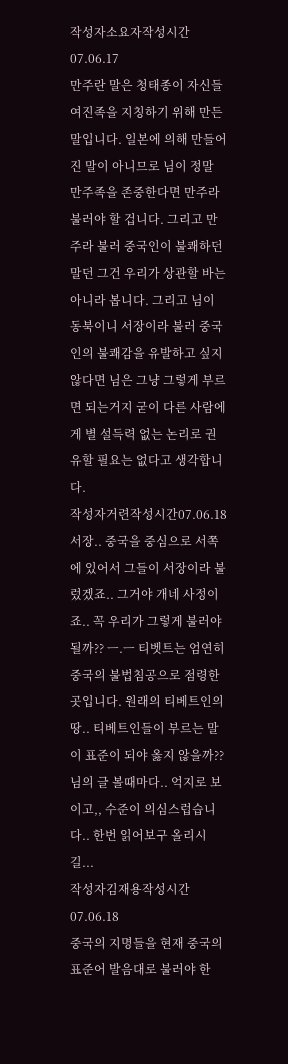작성자소요자작성시간07.06.17
만주란 말은 청태종이 자신들 여진족을 지칭하기 위해 만든 말입니다. 일본에 의해 만들어진 말이 아니므로 님이 정말 만주족을 존중한다면 만주라 불러야 할 겁니다. 그리고 만주라 불러 중국인이 불쾌하던 말던 그건 우리가 상관할 바는 아니라 봅니다. 그리고 님이 동북이니 서장이라 불러 중국인의 불쾌감을 유발하고 싶지 않다면 님은 그냥 그렇게 부르면 되는거지 굳이 다른 사람에게 별 설득력 없는 논리로 권유할 필요는 없다고 생각합니다.
작성자거련작성시간07.06.18
서장.. 중국을 중심으로 서쪽에 있어서 그들이 서장이라 불렀겠죠.. 그거야 개네 사정이죠.. 꼭 우리가 그렇게 불러야 될까?? ㅡ.ㅡ 티벳트는 엄연히 중국의 불법침공으로 점령한 곳입니다. 원래의 티베트인의 땅.. 티베트인들이 부르는 말이 표준이 되야 옳지 않을까?? 님의 글 볼때마다.. 억지로 보이고,, 수준이 의심스럽습니다.. 한번 읽어보구 올리시길...
작성자김재용작성시간07.06.18
중국의 지명들을 현재 중국의 표준어 발음대로 불러야 한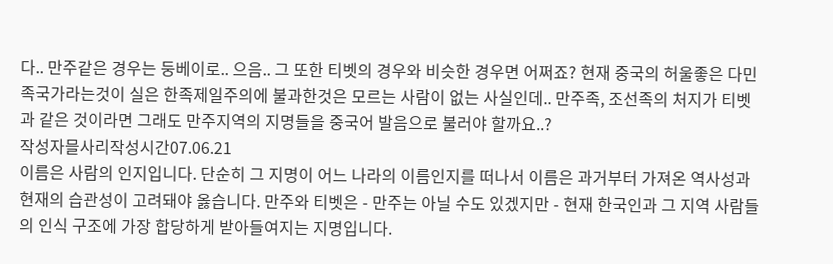다.. 만주같은 경우는 둥베이로.. 으음.. 그 또한 티벳의 경우와 비슷한 경우면 어쩌죠? 현재 중국의 허울좋은 다민족국가라는것이 실은 한족제일주의에 불과한것은 모르는 사람이 없는 사실인데.. 만주족, 조선족의 처지가 티벳과 같은 것이라면 그래도 만주지역의 지명들을 중국어 발음으로 불러야 할까요..?
작성자믈사리작성시간07.06.21
이름은 사람의 인지입니다. 단순히 그 지명이 어느 나라의 이름인지를 떠나서 이름은 과거부터 가져온 역사성과 현재의 습관성이 고려돼야 옳습니다. 만주와 티벳은 - 만주는 아닐 수도 있겠지만 - 현재 한국인과 그 지역 사람들의 인식 구조에 가장 합당하게 받아들여지는 지명입니다.